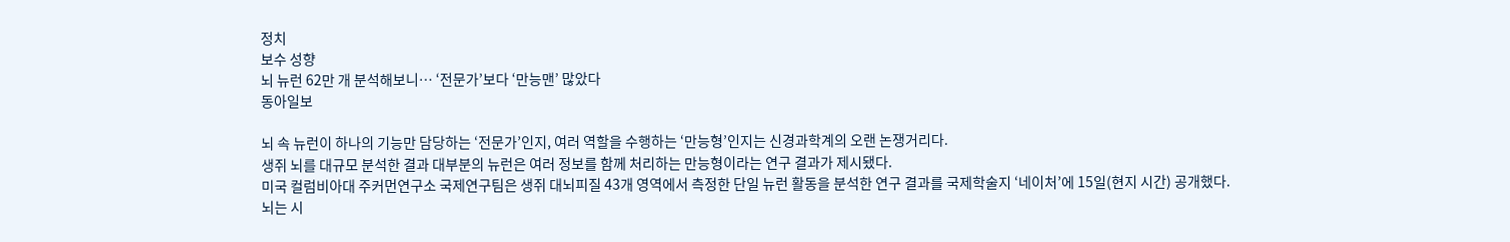정치
보수 성향
뇌 뉴런 62만 개 분석해보니… ‘전문가’보다 ‘만능맨’ 많았다
동아일보

뇌 속 뉴런이 하나의 기능만 담당하는 ‘전문가’인지, 여러 역할을 수행하는 ‘만능형’인지는 신경과학계의 오랜 논쟁거리다.
생쥐 뇌를 대규모 분석한 결과 대부분의 뉴런은 여러 정보를 함께 처리하는 만능형이라는 연구 결과가 제시됐다.
미국 컬럼비아대 주커먼연구소 국제연구팀은 생쥐 대뇌피질 43개 영역에서 측정한 단일 뉴런 활동을 분석한 연구 결과를 국제학술지 ‘네이처’에 15일(현지 시간) 공개했다.
뇌는 시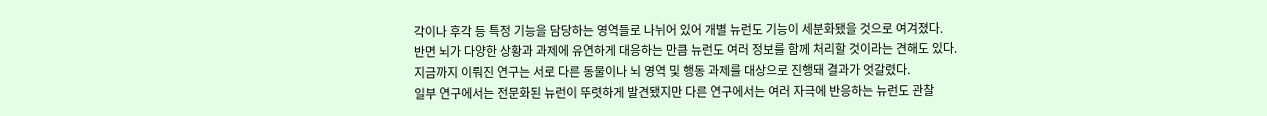각이나 후각 등 특정 기능을 담당하는 영역들로 나뉘어 있어 개별 뉴런도 기능이 세분화됐을 것으로 여겨졌다.
반면 뇌가 다양한 상황과 과제에 유연하게 대응하는 만큼 뉴런도 여러 정보를 함께 처리할 것이라는 견해도 있다.
지금까지 이뤄진 연구는 서로 다른 동물이나 뇌 영역 및 행동 과제를 대상으로 진행돼 결과가 엇갈렸다.
일부 연구에서는 전문화된 뉴런이 뚜렷하게 발견됐지만 다른 연구에서는 여러 자극에 반응하는 뉴런도 관찰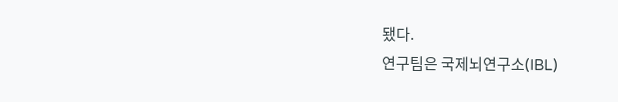됐다.
연구팀은 국제뇌연구소(IBL)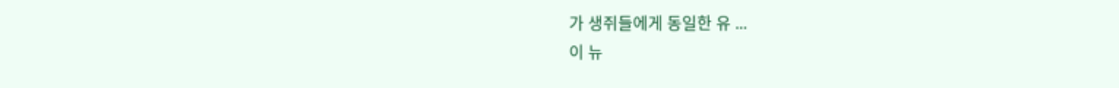가 생쥐들에게 동일한 유 ...
이 뉴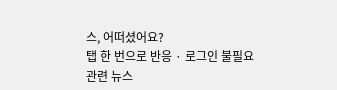스, 어떠셨어요?
탭 한 번으로 반응 · 로그인 불필요
관련 뉴스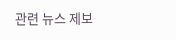관련 뉴스 제보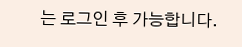는 로그인 후 가능합니다.